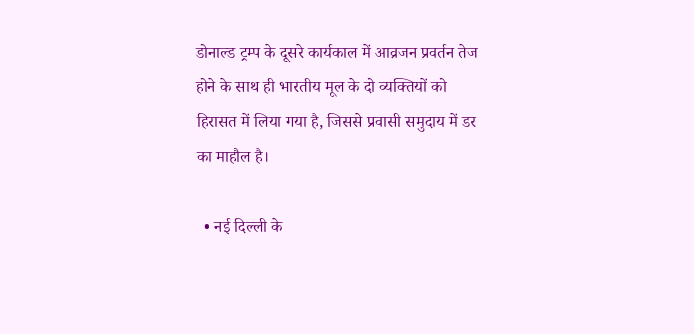डोनाल्ड ट्रम्प के दूसरे कार्यकाल में आव्रजन प्रवर्तन तेज होने के साथ ही भारतीय मूल के दो व्यक्तियों को हिरासत में लिया गया है, जिससे प्रवासी समुदाय में डर का माहौल है।

  • नई दिल्ली के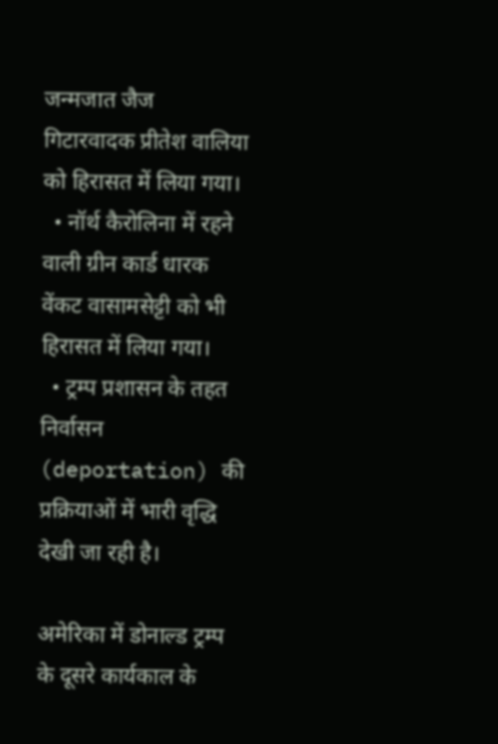जन्मजात जैज गिटारवादक प्रीतेश वालिया को हिरासत में लिया गया।
  • नॉर्थ कैरोलिना में रहने वाली ग्रीन कार्ड धारक वेंकट वासामसेट्टी को भी हिरासत में लिया गया।
  • ट्रम्प प्रशासन के तहत निर्वासन (deportation) की प्रक्रियाओं में भारी वृद्धि देखी जा रही है।

अमेरिका में डोनाल्ड ट्रम्प के दूसरे कार्यकाल के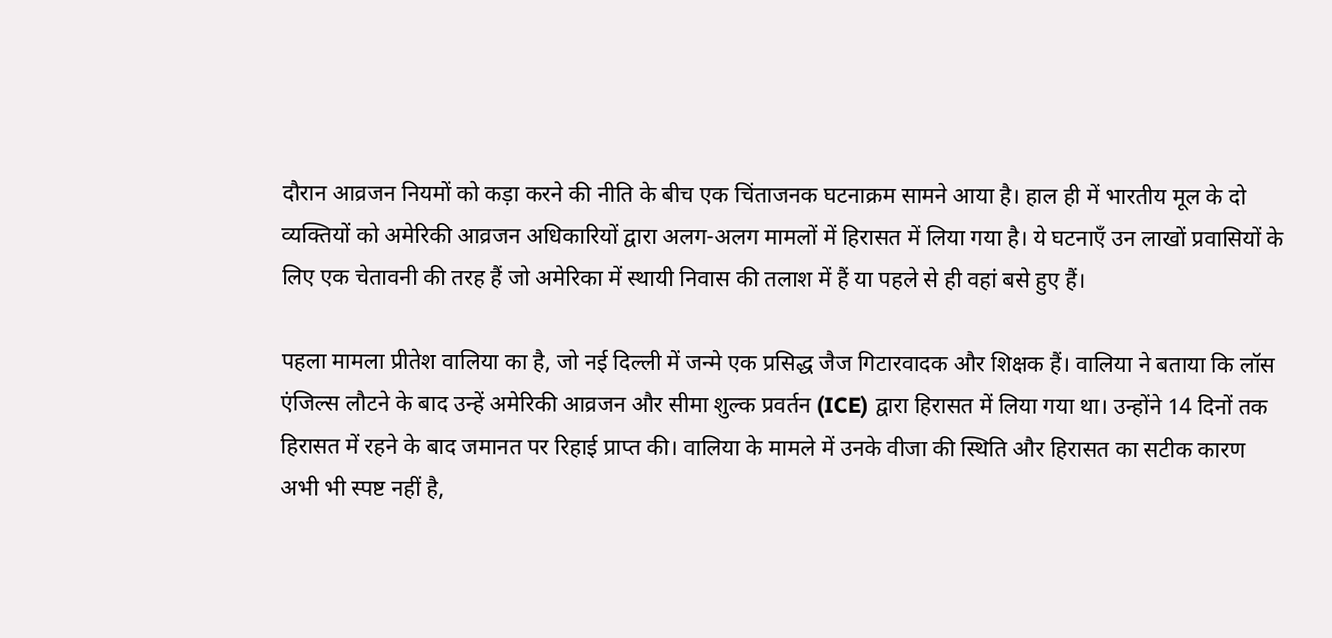दौरान आव्रजन नियमों को कड़ा करने की नीति के बीच एक चिंताजनक घटनाक्रम सामने आया है। हाल ही में भारतीय मूल के दो व्यक्तियों को अमेरिकी आव्रजन अधिकारियों द्वारा अलग-अलग मामलों में हिरासत में लिया गया है। ये घटनाएँ उन लाखों प्रवासियों के लिए एक चेतावनी की तरह हैं जो अमेरिका में स्थायी निवास की तलाश में हैं या पहले से ही वहां बसे हुए हैं।

पहला मामला प्रीतेश वालिया का है, जो नई दिल्ली में जन्मे एक प्रसिद्ध जैज गिटारवादक और शिक्षक हैं। वालिया ने बताया कि लॉस एंजिल्स लौटने के बाद उन्हें अमेरिकी आव्रजन और सीमा शुल्क प्रवर्तन (ICE) द्वारा हिरासत में लिया गया था। उन्होंने 14 दिनों तक हिरासत में रहने के बाद जमानत पर रिहाई प्राप्त की। वालिया के मामले में उनके वीजा की स्थिति और हिरासत का सटीक कारण अभी भी स्पष्ट नहीं है,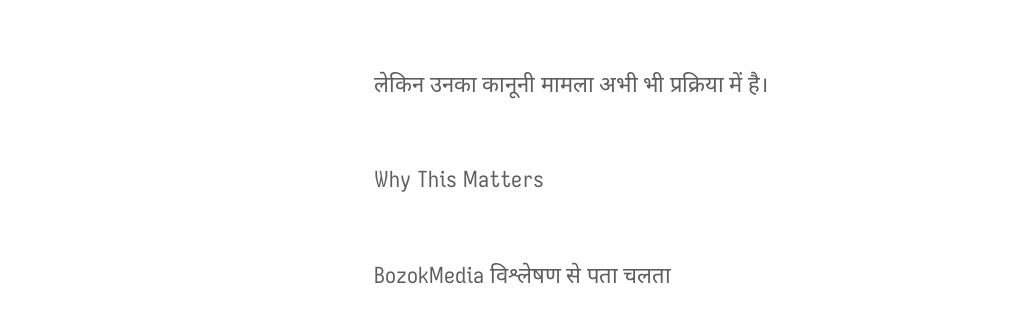लेकिन उनका कानूनी मामला अभी भी प्रक्रिया में है।

Why This Matters

BozokMedia विश्लेषण से पता चलता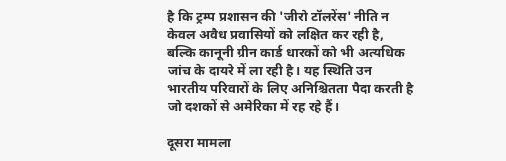है कि ट्रम्प प्रशासन की 'जीरो टॉलरेंस' नीति न केवल अवैध प्रवासियों को लक्षित कर रही है, बल्कि कानूनी ग्रीन कार्ड धारकों को भी अत्यधिक जांच के दायरे में ला रही है। यह स्थिति उन भारतीय परिवारों के लिए अनिश्चितता पैदा करती है जो दशकों से अमेरिका में रह रहे हैं।

दूसरा मामला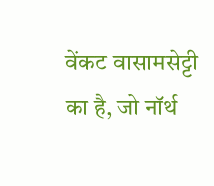वेंकट वासामसेट्टी का है, जो नॉर्थ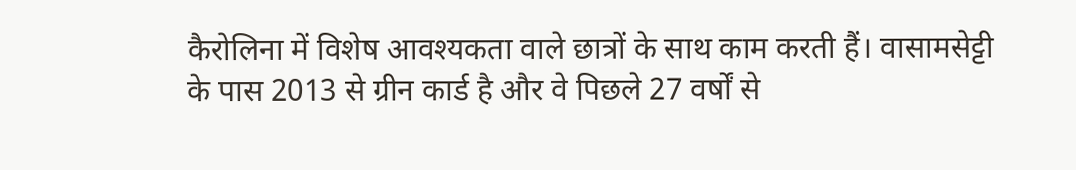कैरोलिना में विशेष आवश्यकता वाले छात्रों के साथ काम करती हैं। वासामसेट्टी के पास 2013 से ग्रीन कार्ड है और वे पिछले 27 वर्षों से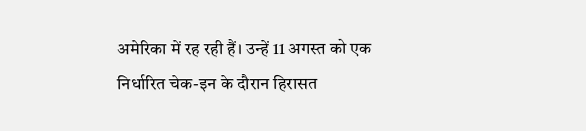अमेरिका में रह रही हैं। उन्हें 11 अगस्त को एक निर्धारित चेक-इन के दौरान हिरासत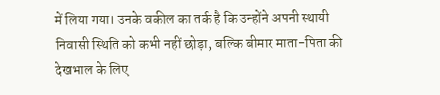में लिया गया। उनके वकील का तर्क है कि उन्होंने अपनी स्थायी निवासी स्थिति को कभी नहीं छोड़ा, बल्कि बीमार माता-पिता की देखभाल के लिए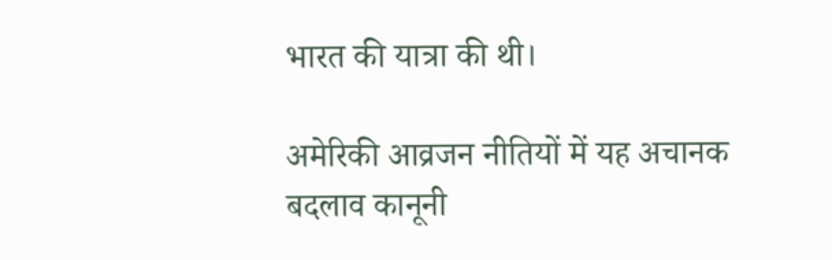भारत की यात्रा की थी।

अमेरिकी आव्रजन नीतियों में यह अचानक बदलाव कानूनी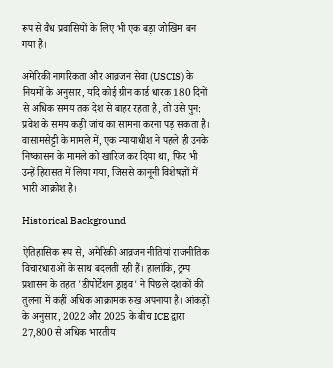रूप से वैध प्रवासियों के लिए भी एक बड़ा जोखिम बन गया है।

अमेरिकी नागरिकता और आव्रजन सेवा (USCIS) के नियमों के अनुसार, यदि कोई ग्रीन कार्ड धारक 180 दिनों से अधिक समय तक देश से बाहर रहता है, तो उसे पुन: प्रवेश के समय कड़ी जांच का सामना करना पड़ सकता है। वासामसेट्टी के मामले में, एक न्यायाधीश ने पहले ही उनके निष्कासन के मामले को खारिज कर दिया था, फिर भी उन्हें हिरासत में लिया गया, जिससे कानूनी विशेषज्ञों में भारी आक्रोश है।

Historical Background

ऐतिहासिक रूप से, अमेरिकी आव्रजन नीतियां राजनीतिक विचारधाराओं के साथ बदलती रही हैं। हालांकि, ट्रम्प प्रशासन के तहत 'डीपोर्टेशन ड्राइव' ने पिछले दशकों की तुलना में कहीं अधिक आक्रामक रुख अपनाया है। आंकड़ों के अनुसार, 2022 और 2025 के बीच ICE द्वारा 27,800 से अधिक भारतीय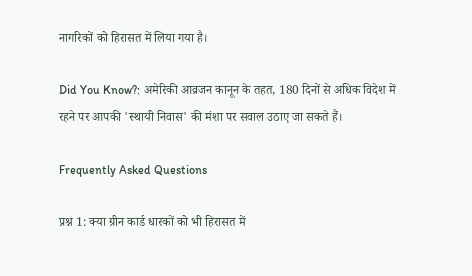नागरिकों को हिरासत में लिया गया है।

Did You Know?: अमेरिकी आव्रजन कानून के तहत, 180 दिनों से अधिक विदेश में रहने पर आपकी 'स्थायी निवास' की मंशा पर सवाल उठाए जा सकते हैं।

Frequently Asked Questions

प्रश्न 1: क्या ग्रीन कार्ड धारकों को भी हिरासत में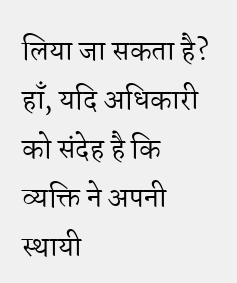लिया जा सकता है?
हाँ, यदि अधिकारी को संदेह है कि व्यक्ति ने अपनी स्थायी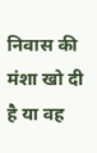निवास की मंशा खो दी है या वह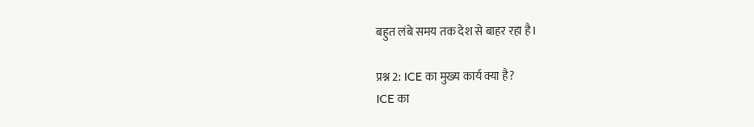बहुत लंबे समय तक देश से बाहर रहा है।

प्रश्न 2: ICE का मुख्य कार्य क्या है?
ICE का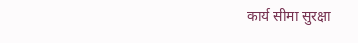कार्य सीमा सुरक्षा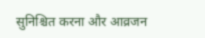सुनिश्चित करना और आव्रजन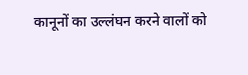कानूनों का उल्लंघन करने वालों को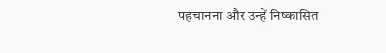पहचानना और उन्हें निष्कासित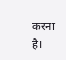करना है।